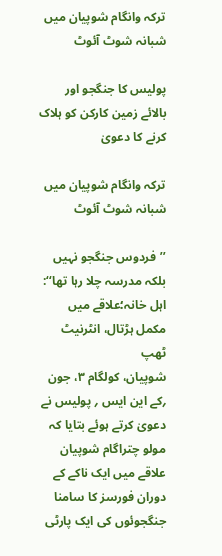ترکہ وانگام شوپیان میں شبانہ شوٹ آئوٹ

پولیس کا جنگجو اور بالائے زمین کارکن کو ہلاک کرنے کا دعویٰ

ترکہ وانگام شوپیان میں شبانہ شوٹ آئوٹ

’’فردوس جنگجو نہیں بلکہ مدرسہ چلا رہا تھا‘‘: اہل خانہ؛علاقے میں مکمل ہڑتال، انٹرنیٹ ٹھپ
شوپیان، کولگام ۳، جون ؍کے این ایس ؍ پولیس نے دعویٰ کرتے ہوئے بتایا کہ مولو چتراگام شوپیان علاقے میں ایک ناکے کے دوران فورسز کا سامنا جنگجوئوں کی ایک پارٹی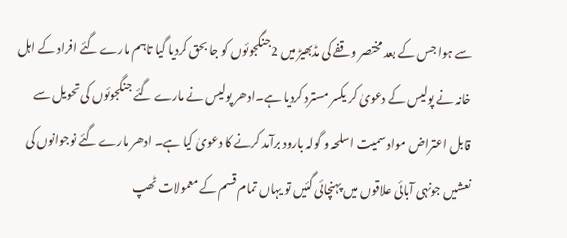سے ہوا جس کے بعد مختصر وقفے کی مڈبھیڑ میں 2جنگجوئوں کو جا بحق کردیا گیا تاہم مارے گئے افراد کے اہل خانہ نے پولیس کے دعویٰ کر یکسر مسترد کردیا ہے۔ادھر پولیس نے مارے گئے جنگجوئوں کی تحویل سے قابل اعتراض مواد سمیت اسلحہ و گولہ بارود برآمد کرنے کا دعویٰ کیا ہے۔ ادھر مارے گئے نوجوانوں کی نعشیں جونہی آبائی علاقوں میں پہنچائی گئیں تو یہاں تمام قسم کے معمولات ٹھپ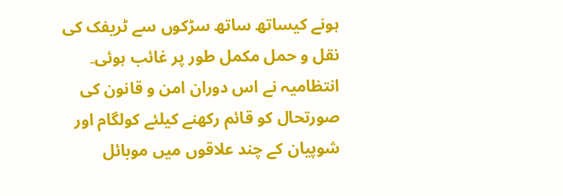ہونے کیساتھ ساتھ سڑکوں سے ٹریفک کی نقل و حمل مکمل طور پر غائب ہوئی۔ انتظامیہ نے اس دوران امن و قانون کی صورتحال کو قائم رکھنے کیلئے کولگام اور شوپیان کے چند علاقوں میں موبائل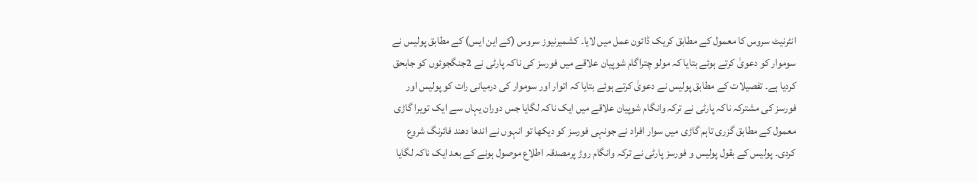انٹرنیٹ سروس کا معمول کے مطابق کریک ڈائون عمل میں لایا۔ کشمیرنیوز سروس (کے این ایس) کے مطابق پولیس نے سوموار کو دعویٰ کرتے ہوئے بتایا کہ مولو چتراگام شوپیان علاقے میں فورسز کی ناکہ پارٹی نے 2جنگجوئوں کو جابحق کردیا ہے۔ تفصیلات کے مطابق پولیس نے دعویٰ کرتے ہوئے بتایا کہ اتوار اور سوموار کی درمیانی رات کو پولیس اور فورسز کی مشترکہ ناکہ پارٹی نے ترکہ وانگام شوپیان علاقے میں ایک ناکہ لگایا جس دوران یہاں سے ایک تویرا گاڑی معمول کے مطابق گزری تاہم گاڑی میں سوار افراد نے جونہی فورسز کو دیکھا تو انہوں نے اندھا دھند فائرنگ شروع کردی۔ پولیس کے بقول پولیس و فورسز پارٹی نے ترکہ وانگام روڑ پرمصدقہ اطلاع موصول ہونے کے بعد ایک ناکہ لگایا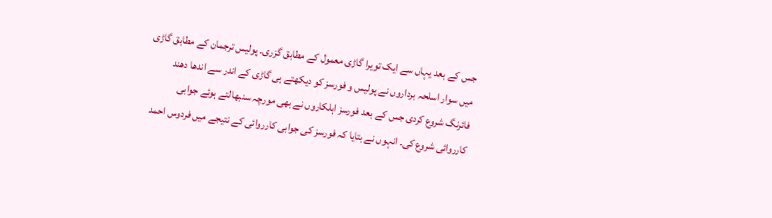جس کے بعد یہاں سے ایک تویرا گاڑی معمول کے مطابق گزری۔ پولیس ترجمان کے مطابق گاڑی میں سوار اسلحہ برداروں نے پولیس و فورسز کو دیکھتے ہی گاڑی کے اندر سے اندھا دھند فائرنگ شروع کردی جس کے بعد فورسز اہلکاروں نے بھی مورچہ سنبھالتے ہوئے جوابی کارروائی شروع کی۔ انہوں نے بتایا کہ فورسز کی جوابی کارروائی کے نتیجے میں فردوس احمد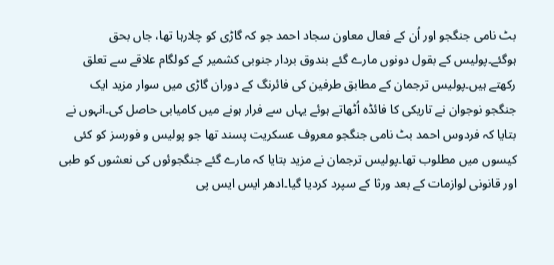بٹ نامی جنگجو اور اُن کے فعال معاون سجاد احمد جو کہ گاڑی کو چلارہا تھا، جاں بحق ہوگئے۔پولیس کے بقول دونوں مارے گئے بندوق بردار جنوبی کشمیر کے کولگام علاقے سے تعلق رکھتے ہیں۔پولیس ترجمان کے مطابق طرفین کی فائرنگ کے دوران گاڑی میں سوار مزید ایک جنگجو نوجوان نے تاریکی کا فائڈہ اُٹھاتے ہوئے یہاں سے فرار ہونے میں کامیابی حاصل کی۔انہوں نے بتایا کہ فردوس احمد بٹ نامی جنگجو معروف عسکریت پسند تھا جو پولیس و فورسز کو کئی کیسوں میں مطلوب تھا۔پولیس ترجمان نے مزید بتایا کہ مارے گئے جنگجوئوں کی نعشوں کو طبی اور قانونی لوازمات کے بعد ورثا کے سپرد کردیا گیا۔ادھر ایس ایس پی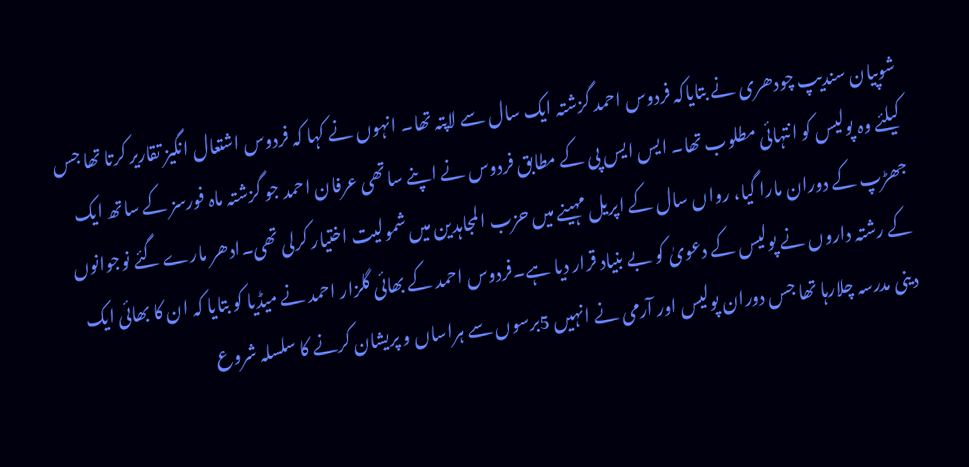شوپیان سندیپ چودھری نے بتایاکہ فردوس احمد گزشتہ ایک سال سے لاپتہ تھا۔ انہوں نے کہا کہ فردوس اشتعال انگیز تقاریر کرتا تھا جس کیلئے وہ پولیس کو انتہائی مطلوب تھا۔ ایس ایس پی کے مطابق فردوس نے اپنے ساتھی عرفان احمد جو گزشتہ ماہ فورسز کے ساتھ ایک جھڑپ کے دوران مارا گیا، رواں سال کے اپریل مہینے میں حزب المجاہدین میں شمولیت اختیار کرلی تھی۔ادھر مارے گئے نوجوانوں کے رشتہ داروں نے پولیس کے دعویٰ کو بے بنیاد قرار دیا ہے۔فردوس احمد کے بھائی گلزار احمد نے میڈیا کو بتایا کہ ان کا بھائی ایک دینی مدرسہ چلارہا تھا جس دوران پولیس اور آرمی نے انہیں 5برسوں سے ہراساں و پریشان کرنے کا سلسلہ شروع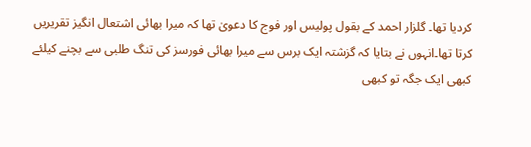کردیا تھا۔ گلزار احمد کے بقول پولیس اور فوج کا دعویٰ تھا کہ میرا بھائی اشتعال انگیز تقریریں کرتا تھا۔انہوں نے بتایا کہ گزشتہ ایک برس سے میرا بھائی فورسز کی تنگ طلبی سے بچنے کیلئے کبھی ایک جگہ تو کبھی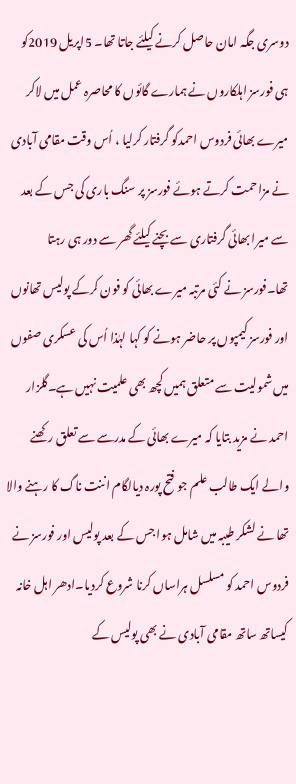دوسری جگہ امان حاصل کرنے کیلئے جاتا تھا۔ 5اپریل 2019کو ہی فورسز اہلکاروں نے ہمارے گائوں کا محاصرہ عمل میں لاکر میرے بھائی فردوس احمدکو گرفتار کرلیا ، اُس وقت مقامی آبادی نے مزاحمت کرتے ہوئے فورسز پر سنگ باری کی جس کے بعد سے میرا بھائی گرفتاری سے بچنے کیلئے گھر سے دور ہی رہتا تھا۔فورسز نے کئی مرتبہ میرے بھائی کو فون کرکے پولیس تھانوں اور فورسز کیمپوں پر حاضر ہونے کو کہا لہٰذا اُس کی عسکری صفوں میں شمولیت سے متعلق ہمیں کچھ بھی علمیت نہیں ہے۔گلزار احمد نے مزید بتایا کہ میرے بھائی کے مدرسے سے تعلق رکھنے والے ایک طالب علم جو فتح پورہ دیالگام اننت ناگ کا رہنے والا تھا نے لشکر طیبہ میں شامل ہوا جس کے بعد پولیس اور فورسز نے فردوس احمد کو مسلسل ہراساں کرنا شروع کردیا۔ادھر اہل خانہ کیساتھ ساتھ مقامی آبادی نے بھی پولیس کے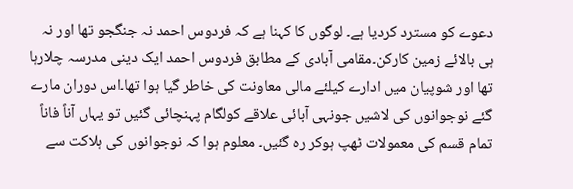دعوے کو مسترد کردیا ہے۔ لوگوں کا کہنا ہے کہ فردوس احمد نہ جنگجو تھا اور نہ ہی بالائے زمین کارکن۔مقامی آبادی کے مطابق فردوس احمد ایک دینی مدرسہ چلارہا تھا اور شوپیان میں ادارے کیلئے مالی معاونت کی خاطر گیا ہوا تھا۔اس دوران مارے گئے نوجوانوں کی لاشیں جونہی آبائی علاقے کولگام پہنچائی گئیں تو یہاں آناً فاناً تمام قسم کی معمولات ٹھپ ہوکر رہ گئیں۔ معلوم ہوا کہ نوجوانوں کی ہلاکت سے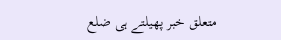متعلق خبر پھیلتے ہی ضلع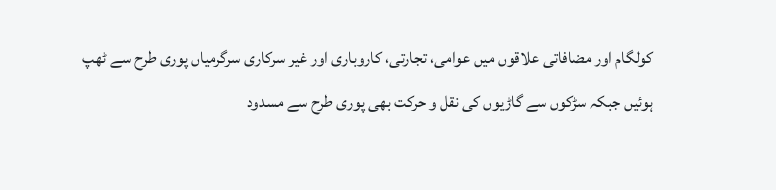کولگام اور مضافاتی علاقوں میں عوامی، تجارتی، کاروباری اور غیر سرکاری سرگرمیاں پوری طرح سے ٹھپ ہوئیں جبکہ سڑکوں سے گاڑیوں کی نقل و حرکت بھی پوری طرح سے مسدود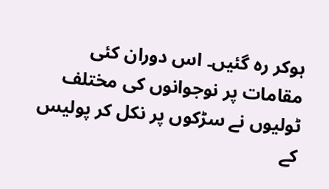ہوکر رہ گئیں۔ اس دوران کئی مقامات پر نوجوانوں کی مختلف ٹولیوں نے سڑکوں پر نکل کر پولیس کے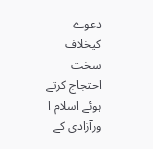دعوے کیخلاف سخت احتجاج کرتے ہوئے اسلام ا ورآزادی کے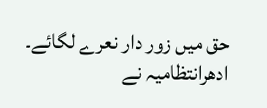حق میں زور دار نعرے لگائے۔ ادھرانتظامیہ نے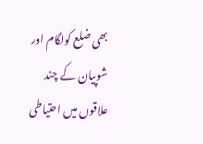بھی ضلع کولگام اور شوپیان کے چند علاقوں میں احتیاطی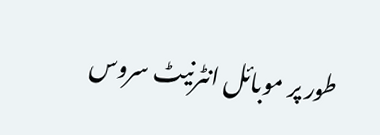طور پر موبائل انٹرنیٹ سروس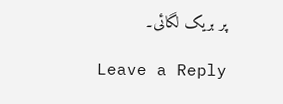پر بریک لگائی۔

Leave a Reply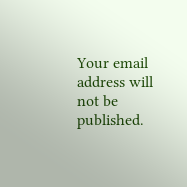Your email address will not be published.